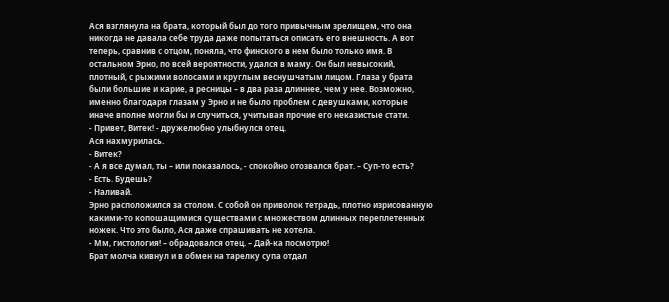Ася взглянула на брата, который был до того привычным зрелищем, что она никогда не давала себе труда даже попытаться описать его внешность. А вот теперь, сравнив с отцом, поняла, что финского в нем было только имя. В остальном Эрно, по всей вероятности, удался в маму. Он был невысокий, плотный, с рыжими волосами и круглым веснушчатым лицом. Глаза у брата были большие и карие, а ресницы – в два раза длиннее, чем у нее. Возможно, именно благодаря глазам у Эрно и не было проблем с девушками, которые иначе вполне могли бы и случиться, учитывая прочие его неказистые стати.
- Привет, Витек! - дружелюбно улыбнулся отец.
Ася нахмурилась.
- Витек?
- А я все думал, ты – или показалось, - спокойно отозвался брат. – Суп-то есть?
- Есть. Будешь?
- Наливай.
Эрно расположился за столом. С собой он приволок тетрадь, плотно изрисованную какими-то копошащимися существами с множеством длинных переплетенных ножек. Что это было, Ася даже спрашивать не хотела.
- Мм, гистология! – обрадовался отец. – Дай-ка посмотрю!
Брат молча кивнул и в обмен на тарелку супа отдал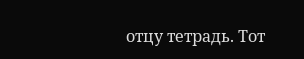отцу тетрадь. Тот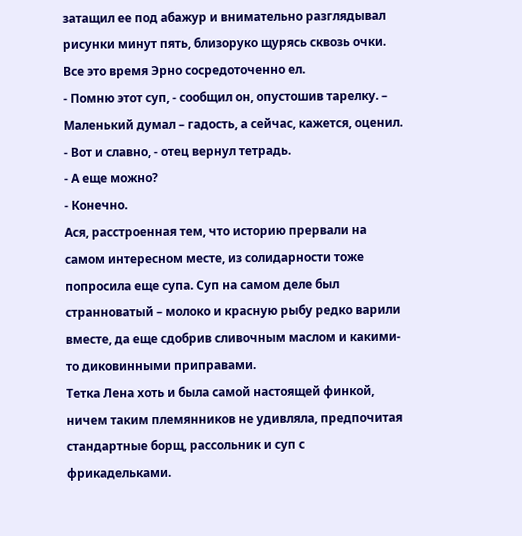затащил ее под абажур и внимательно разглядывал рисунки минут пять, близоруко щурясь сквозь очки. Все это время Эрно сосредоточенно ел.
- Помню этот суп, - сообщил он, опустошив тарелку. – Маленький думал – гадость, а сейчас, кажется, оценил.
- Вот и славно, - отец вернул тетрадь.
- А еще можно?
- Конечно.
Ася, расстроенная тем, что историю прервали на самом интересном месте, из солидарности тоже попросила еще супа. Суп на самом деле был странноватый – молоко и красную рыбу редко варили вместе, да еще сдобрив сливочным маслом и какими-то диковинными приправами.
Тетка Лена хоть и была самой настоящей финкой, ничем таким племянников не удивляла, предпочитая стандартные борщ, рассольник и суп с фрикадельками.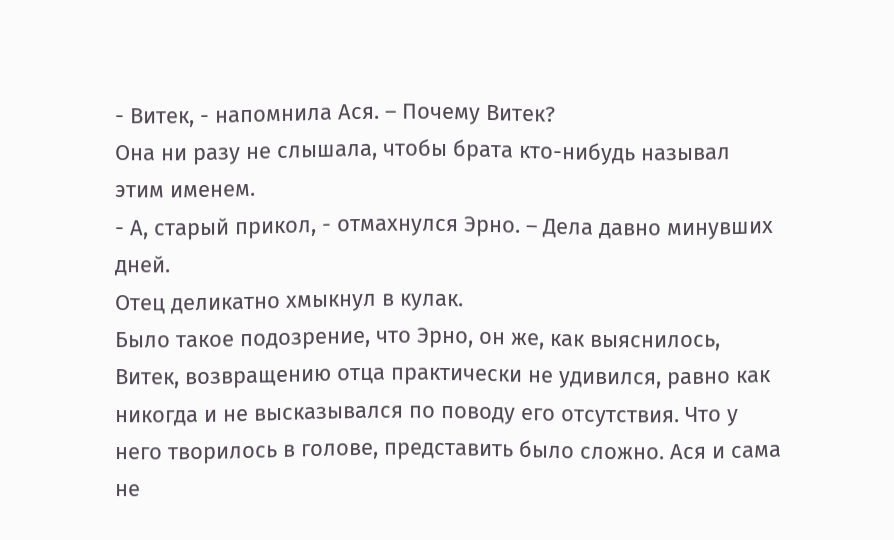- Витек, - напомнила Ася. – Почему Витек?
Она ни разу не слышала, чтобы брата кто-нибудь называл этим именем.
- А, старый прикол, - отмахнулся Эрно. – Дела давно минувших дней.
Отец деликатно хмыкнул в кулак.
Было такое подозрение, что Эрно, он же, как выяснилось, Витек, возвращению отца практически не удивился, равно как никогда и не высказывался по поводу его отсутствия. Что у него творилось в голове, представить было сложно. Ася и сама не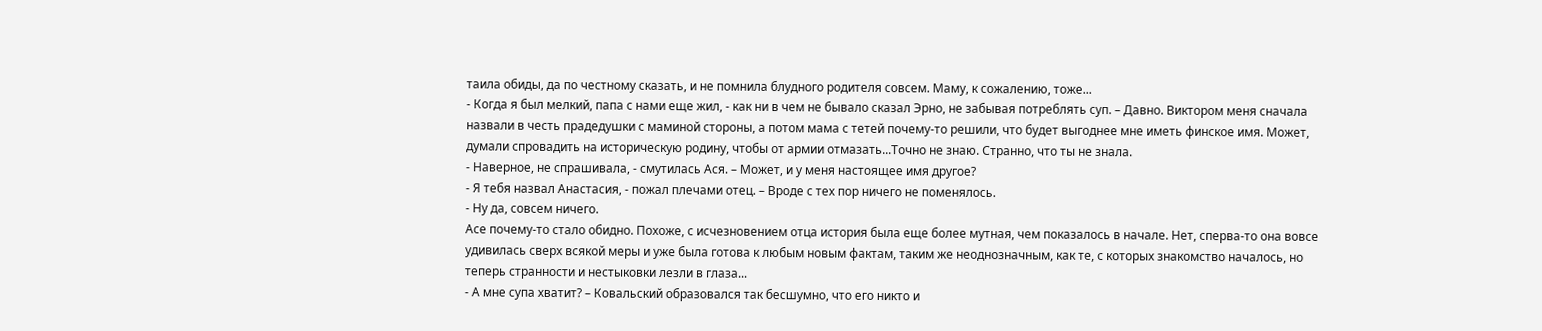таила обиды, да по честному сказать, и не помнила блудного родителя совсем. Маму, к сожалению, тоже...
- Когда я был мелкий, папа с нами еще жил, - как ни в чем не бывало сказал Эрно, не забывая потреблять суп. – Давно. Виктором меня сначала назвали в честь прадедушки с маминой стороны, а потом мама с тетей почему-то решили, что будет выгоднее мне иметь финское имя. Может, думали спровадить на историческую родину, чтобы от армии отмазать...Точно не знаю. Странно, что ты не знала.
- Наверное, не спрашивала, - смутилась Ася. – Может, и у меня настоящее имя другое?
- Я тебя назвал Анастасия, - пожал плечами отец. – Вроде с тех пор ничего не поменялось.
- Ну да, совсем ничего.
Асе почему-то стало обидно. Похоже, с исчезновением отца история была еще более мутная, чем показалось в начале. Нет, сперва-то она вовсе удивилась сверх всякой меры и уже была готова к любым новым фактам, таким же неоднозначным, как те, с которых знакомство началось, но теперь странности и нестыковки лезли в глаза...
- А мне супа хватит? – Ковальский образовался так бесшумно, что его никто и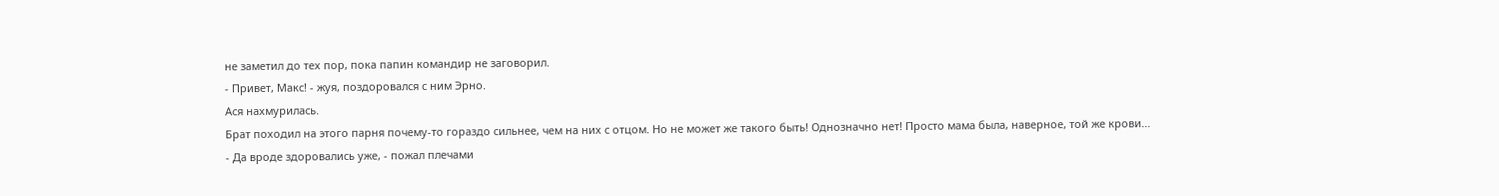не заметил до тех пор, пока папин командир не заговорил.
- Привет, Макс! - жуя, поздоровался с ним Эрно.
Ася нахмурилась.
Брат походил на этого парня почему-то гораздо сильнее, чем на них с отцом. Но не может же такого быть! Однозначно нет! Просто мама была, наверное, той же крови...
- Да вроде здоровались уже, - пожал плечами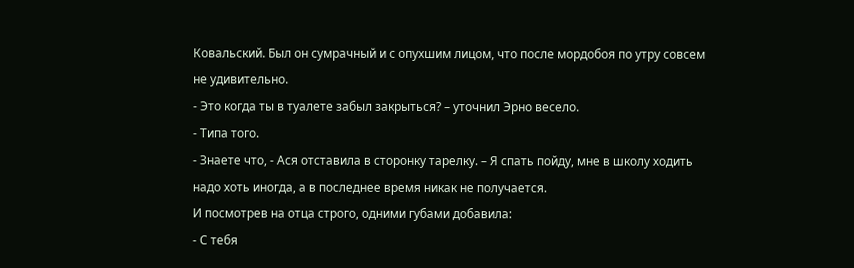Ковальский. Был он сумрачный и с опухшим лицом, что после мордобоя по утру совсем не удивительно.
- Это когда ты в туалете забыл закрыться? – уточнил Эрно весело.
- Типа того.
- Знаете что, - Ася отставила в сторонку тарелку. – Я спать пойду, мне в школу ходить надо хоть иногда, а в последнее время никак не получается.
И посмотрев на отца строго, одними губами добавила:
- С тебя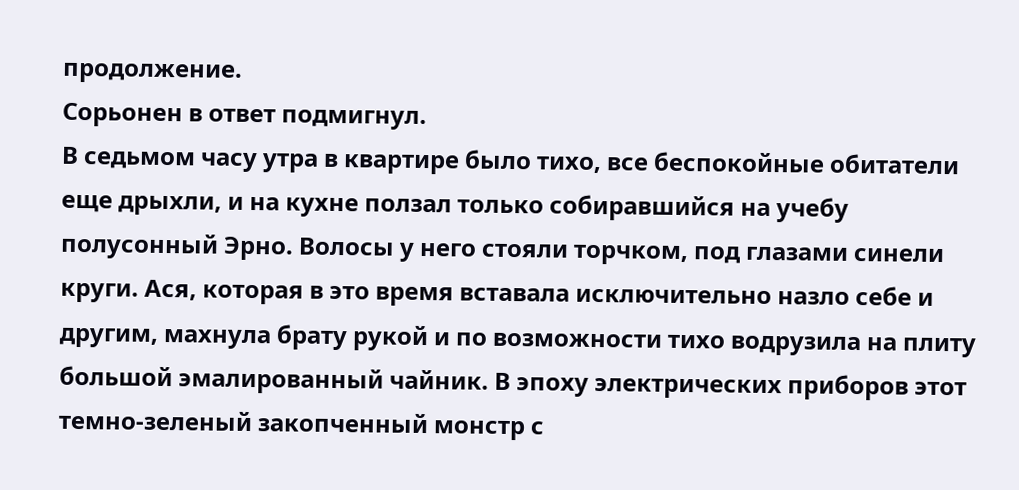продолжение.
Сорьонен в ответ подмигнул.
В седьмом часу утра в квартире было тихо, все беспокойные обитатели еще дрыхли, и на кухне ползал только собиравшийся на учебу полусонный Эрно. Волосы у него стояли торчком, под глазами синели круги. Ася, которая в это время вставала исключительно назло себе и другим, махнула брату рукой и по возможности тихо водрузила на плиту большой эмалированный чайник. В эпоху электрических приборов этот темно-зеленый закопченный монстр с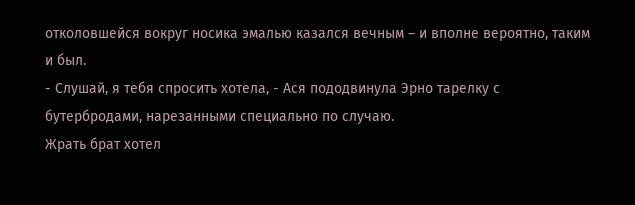отколовшейся вокруг носика эмалью казался вечным – и вполне вероятно, таким и был.
- Слушай, я тебя спросить хотела, - Ася пододвинула Эрно тарелку с бутербродами, нарезанными специально по случаю.
Жрать брат хотел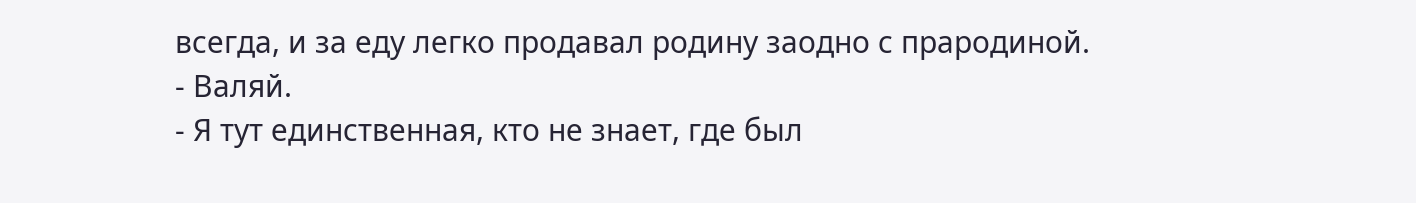всегда, и за еду легко продавал родину заодно с прародиной.
- Валяй.
- Я тут единственная, кто не знает, где был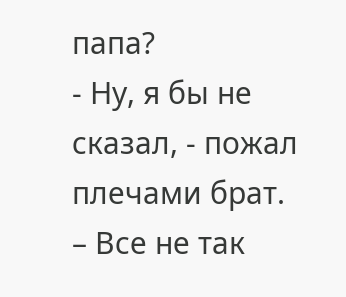папа?
- Ну, я бы не сказал, - пожал плечами брат. – Все не так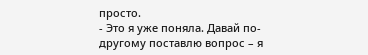просто.
- Это я уже поняла. Давай по-другому поставлю вопрос – я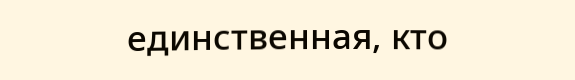единственная, кто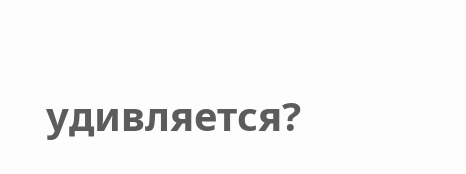удивляется?